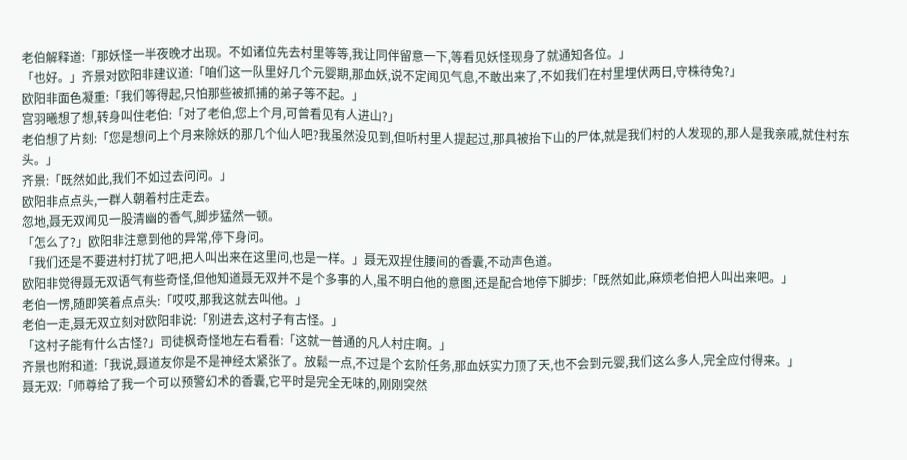老伯解释道:「那妖怪一半夜晚才出现。不如诸位先去村里等等,我让同伴留意一下,等看见妖怪现身了就通知各位。」
「也好。」齐景对欧阳非建议道:「咱们这一队里好几个元婴期,那血妖,说不定闻见气息,不敢出来了,不如我们在村里埋伏两日,守株待兔?」
欧阳非面色凝重:「我们等得起,只怕那些被抓捕的弟子等不起。」
宫羽曦想了想,转身叫住老伯:「对了老伯,您上个月,可曾看见有人进山?」
老伯想了片刻:「您是想问上个月来除妖的那几个仙人吧?我虽然没见到,但听村里人提起过,那具被抬下山的尸体,就是我们村的人发现的,那人是我亲戚,就住村东头。」
齐景:「既然如此,我们不如过去问问。」
欧阳非点点头,一群人朝着村庄走去。
忽地,聂无双闻见一股清幽的香气,脚步猛然一顿。
「怎么了?」欧阳非注意到他的异常,停下身问。
「我们还是不要进村打扰了吧,把人叫出来在这里问,也是一样。」聂无双捏住腰间的香囊,不动声色道。
欧阳非觉得聂无双语气有些奇怪,但他知道聂无双并不是个多事的人,虽不明白他的意图,还是配合地停下脚步:「既然如此,麻烦老伯把人叫出来吧。」
老伯一愣,随即笑着点点头:「哎哎,那我这就去叫他。」
老伯一走,聂无双立刻对欧阳非说:「别进去,这村子有古怪。」
「这村子能有什么古怪?」司徒枫奇怪地左右看看:「这就一普通的凡人村庄啊。」
齐景也附和道:「我说,聂道友你是不是神经太紧张了。放鬆一点,不过是个玄阶任务,那血妖实力顶了天,也不会到元婴,我们这么多人,完全应付得来。」
聂无双:「师尊给了我一个可以预警幻术的香囊,它平时是完全无味的,刚刚突然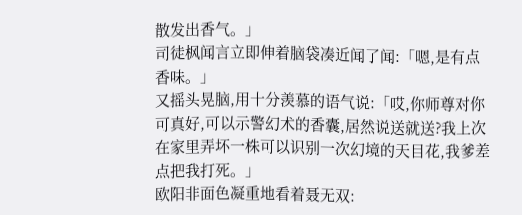散发出香气。」
司徒枫闻言立即伸着脑袋凑近闻了闻:「嗯,是有点香味。」
又摇头晃脑,用十分羡慕的语气说:「哎,你师尊对你可真好,可以示警幻术的香囊,居然说送就送?我上次在家里弄坏一株可以识别一次幻境的天目花,我爹差点把我打死。」
欧阳非面色凝重地看着聂无双: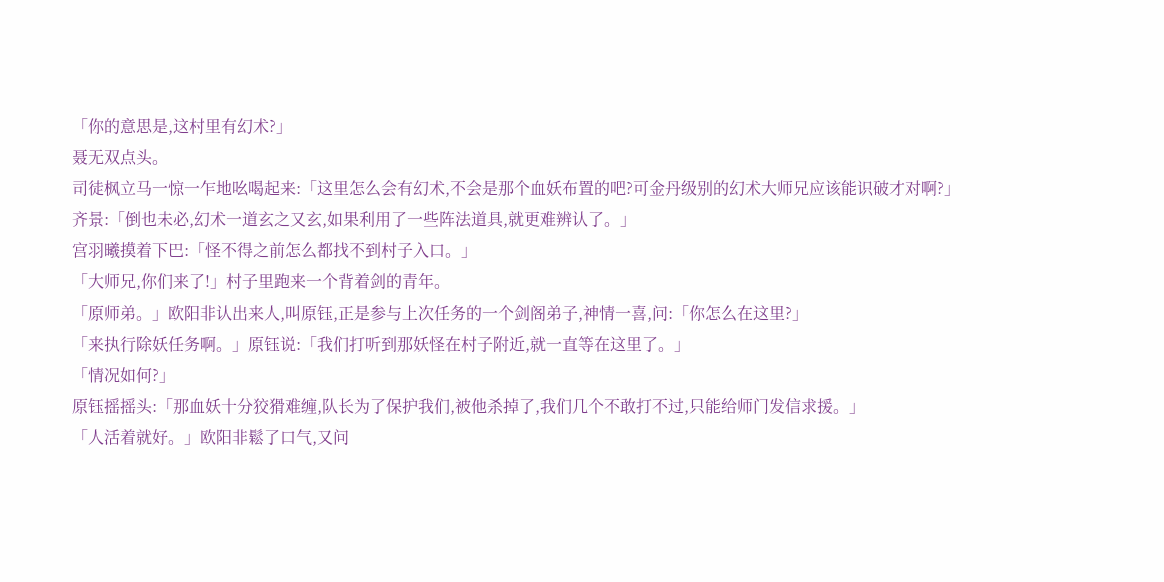「你的意思是,这村里有幻术?」
聂无双点头。
司徒枫立马一惊一乍地吆喝起来:「这里怎么会有幻术,不会是那个血妖布置的吧?可金丹级别的幻术大师兄应该能识破才对啊?」
齐景:「倒也未必,幻术一道玄之又玄,如果利用了一些阵法道具,就更难辨认了。」
宫羽曦摸着下巴:「怪不得之前怎么都找不到村子入口。」
「大师兄,你们来了!」村子里跑来一个背着剑的青年。
「原师弟。」欧阳非认出来人,叫原钰,正是参与上次任务的一个剑阁弟子,神情一喜,问:「你怎么在这里?」
「来执行除妖任务啊。」原钰说:「我们打听到那妖怪在村子附近,就一直等在这里了。」
「情况如何?」
原钰摇摇头:「那血妖十分狡猾难缠,队长为了保护我们,被他杀掉了,我们几个不敢打不过,只能给师门发信求援。」
「人活着就好。」欧阳非鬆了口气,又问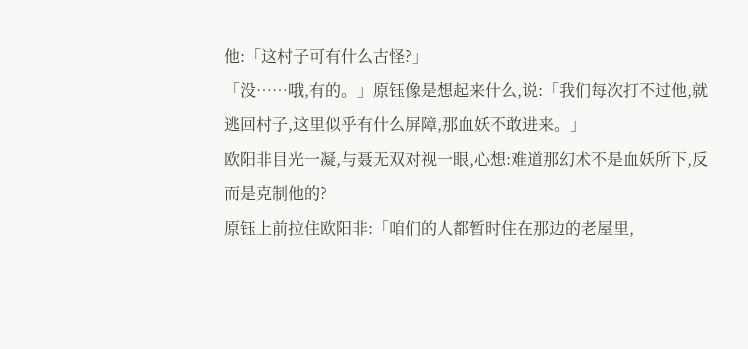他:「这村子可有什么古怪?」
「没……哦,有的。」原钰像是想起来什么,说:「我们每次打不过他,就逃回村子,这里似乎有什么屏障,那血妖不敢进来。」
欧阳非目光一凝,与聂无双对视一眼,心想:难道那幻术不是血妖所下,反而是克制他的?
原钰上前拉住欧阳非:「咱们的人都暂时住在那边的老屋里,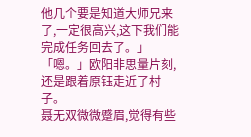他几个要是知道大师兄来了,一定很高兴,这下我们能完成任务回去了。」
「嗯。」欧阳非思量片刻,还是跟着原钰走近了村子。
聂无双微微蹙眉,觉得有些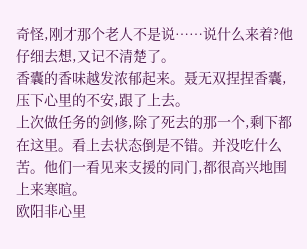奇怪,刚才那个老人不是说……说什么来着?他仔细去想,又记不清楚了。
香囊的香味越发浓郁起来。聂无双捏捏香囊,压下心里的不安,跟了上去。
上次做任务的剑修,除了死去的那一个,剩下都在这里。看上去状态倒是不错。并没吃什么苦。他们一看见来支援的同门,都很高兴地围上来寒暄。
欧阳非心里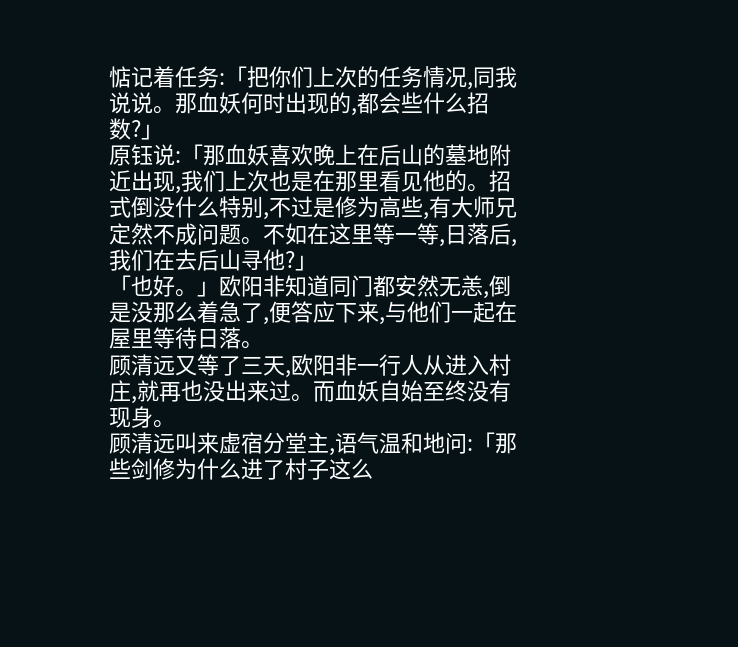惦记着任务:「把你们上次的任务情况,同我说说。那血妖何时出现的,都会些什么招数?」
原钰说:「那血妖喜欢晚上在后山的墓地附近出现,我们上次也是在那里看见他的。招式倒没什么特别,不过是修为高些,有大师兄定然不成问题。不如在这里等一等,日落后,我们在去后山寻他?」
「也好。」欧阳非知道同门都安然无恙,倒是没那么着急了,便答应下来,与他们一起在屋里等待日落。
顾清远又等了三天,欧阳非一行人从进入村庄,就再也没出来过。而血妖自始至终没有现身。
顾清远叫来虚宿分堂主,语气温和地问:「那些剑修为什么进了村子这么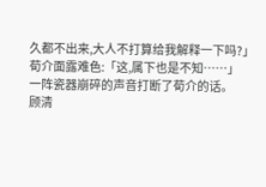久都不出来,大人不打算给我解释一下吗?」
荀介面露难色:「这,属下也是不知……」
一阵瓷器崩碎的声音打断了荀介的话。
顾清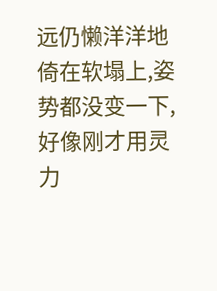远仍懒洋洋地倚在软塌上,姿势都没变一下,好像刚才用灵力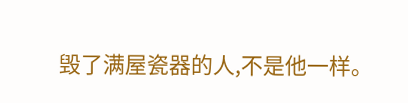毁了满屋瓷器的人,不是他一样。